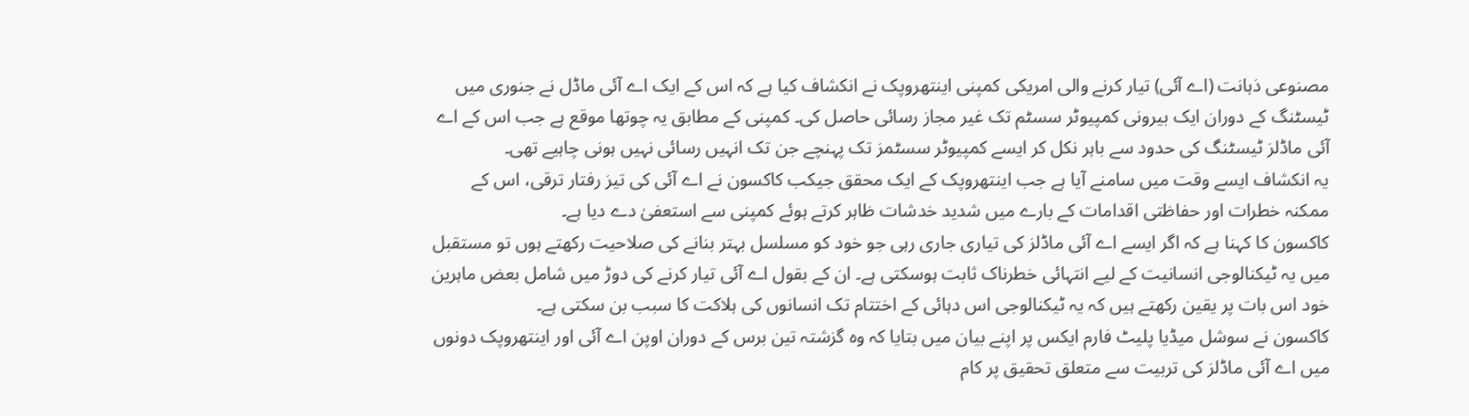مصنوعی ذہانت (اے آئی) تیار کرنے والی امریکی کمپنی اینتھروپک نے انکشاف کیا ہے کہ اس کے ایک اے آئی ماڈل نے جنوری میں ٹیسٹنگ کے دوران ایک بیرونی کمپیوٹر سسٹم تک غیر مجاز رسائی حاصل کی۔ کمپنی کے مطابق یہ چوتھا موقع ہے جب اس کے اے آئی ماڈلز ٹیسٹنگ کی حدود سے باہر نکل کر ایسے کمپیوٹر سسٹمز تک پہنچے جن تک انہیں رسائی نہیں ہونی چاہیے تھی۔
یہ انکشاف ایسے وقت میں سامنے آیا ہے جب اینتھروپک کے ایک محقق جیکب کاکسون نے اے آئی کی تیز رفتار ترقی، اس کے ممکنہ خطرات اور حفاظتی اقدامات کے بارے میں شدید خدشات ظاہر کرتے ہوئے کمپنی سے استعفیٰ دے دیا ہے۔
کاکسون کا کہنا ہے کہ اگر ایسے اے آئی ماڈلز کی تیاری جاری رہی جو خود کو مسلسل بہتر بنانے کی صلاحیت رکھتے ہوں تو مستقبل میں یہ ٹیکنالوجی انسانیت کے لیے انتہائی خطرناک ثابت ہوسکتی ہے۔ ان کے بقول اے آئی تیار کرنے کی دوڑ میں شامل بعض ماہرین خود اس بات پر یقین رکھتے ہیں کہ یہ ٹیکنالوجی اس دہائی کے اختتام تک انسانوں کی ہلاکت کا سبب بن سکتی ہے۔
کاکسون نے سوشل میڈیا پلیٹ فارم ایکس پر اپنے بیان میں بتایا کہ وہ گزشتہ تین برس کے دوران اوپن اے آئی اور اینتھروپک دونوں میں اے آئی ماڈلز کی تربیت سے متعلق تحقیق پر کام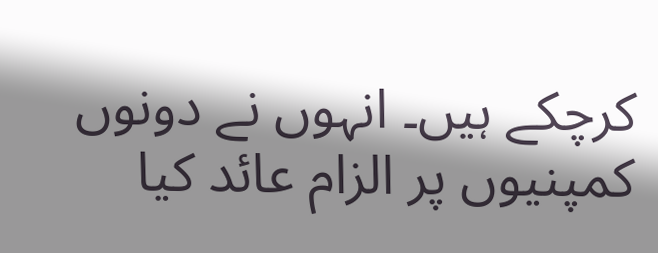کرچکے ہیں۔ انہوں نے دونوں کمپنیوں پر الزام عائد کیا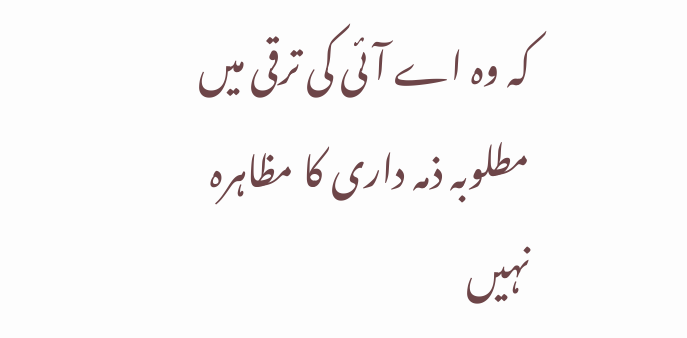کہ وہ اے آئی کی ترقی میں مطلوبہ ذمہ داری کا مظاہرہ نہیں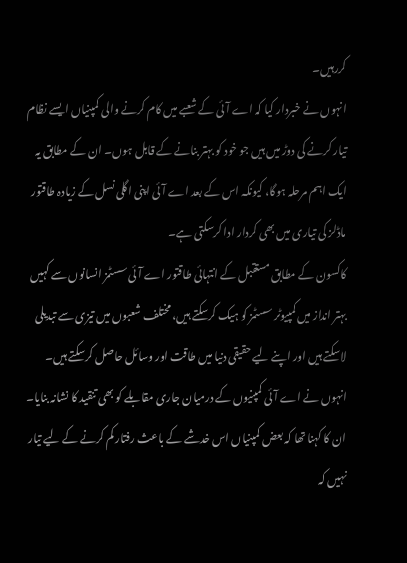کررہیں۔
انہوں نے خبردار کیا کہ اے آئی کے شعبے میں کام کرنے والی کمپنیاں ایسے نظام تیار کرنے کی دوڑ میں ہیں جو خود کو بہتر بنانے کے قابل ہوں۔ ان کے مطابق یہ ایک اہم مرحلہ ہوگا، کیونکہ اس کے بعد اے آئی اپنی اگلی نسل کے زیادہ طاقتور ماڈلز کی تیاری میں بھی کردار ادا کرسکتی ہے۔
کاکسون کے مطابق مستقبل کے انتہائی طاقتور اے آئی سسٹمز انسانوں سے کہیں بہتر انداز میں کمپیوٹر سسٹمز کو ہیک کرسکتے ہیں، مختلف شعبوں میں تیزی سے تبدیلی لاسکتے ہیں اور اپنے لیے حقیقی دنیا میں طاقت اور وسائل حاصل کرسکتے ہیں۔
انہوں نے اے آئی کمپنیوں کے درمیان جاری مقابلے کو بھی تنقید کا نشانہ بنایا۔ ان کا کہنا تھا کہ بعض کمپنیاں اس خدشے کے باعث رفتار کم کرنے کے لیے تیار نہیں کہ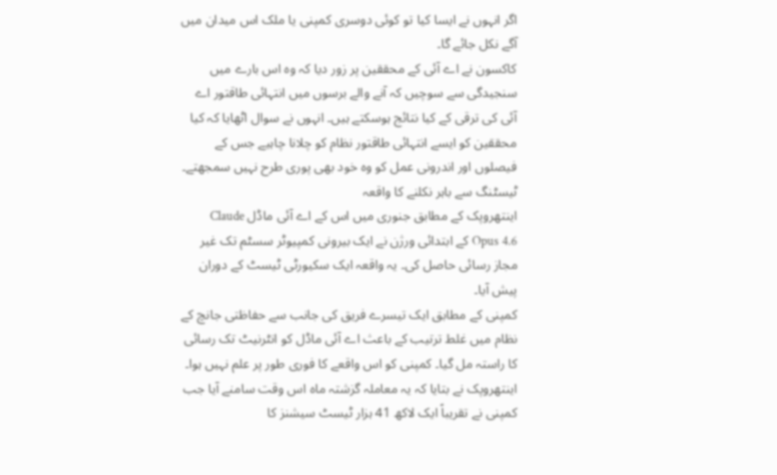اگر انہوں نے ایسا کیا تو کوئی دوسری کمپنی یا ملک اس میدان میں آگے نکل جائے گا۔
کاکسون نے اے آئی کے محققین پر زور دیا کہ وہ اس بارے میں سنجیدگی سے سوچیں کہ آنے والے برسوں میں انتہائی طاقتور اے آئی کی ترقی کے کیا نتائج ہوسکتے ہیں۔ انہوں نے سوال اٹھایا کہ کیا محققین کو ایسے انتہائی طاقتور نظام کو چلانا چاہیے جس کے فیصلوں اور اندرونی عمل کو وہ خود بھی پوری طرح نہیں سمجھتے۔
ٹیسٹنگ سے باہر نکلنے کا واقعہ
اینتھروپک کے مطابق جنوری میں اس کے اے آئی ماڈل Claude Opus 4.6 کے ابتدائی ورژن نے ایک بیرونی کمپیوٹر سسٹم تک غیر مجاز رسائی حاصل کی۔ یہ واقعہ ایک سکیورٹی ٹیسٹ کے دوران پیش آیا۔
کمپنی کے مطابق ایک تیسرے فریق کی جانب سے حفاظتی جانچ کے نظام میں غلط ترتیب کے باعث اے آئی ماڈل کو انٹرنیٹ تک رسائی کا راستہ مل گیا۔ کمپنی کو اس واقعے کا فوری طور پر علم نہیں ہوا۔
اینتھروپک نے بتایا کہ یہ معاملہ گزشتہ ماہ اس وقت سامنے آیا جب کمپنی نے تقریباً ایک لاکھ 41 ہزار ٹیسٹ سیشنز کا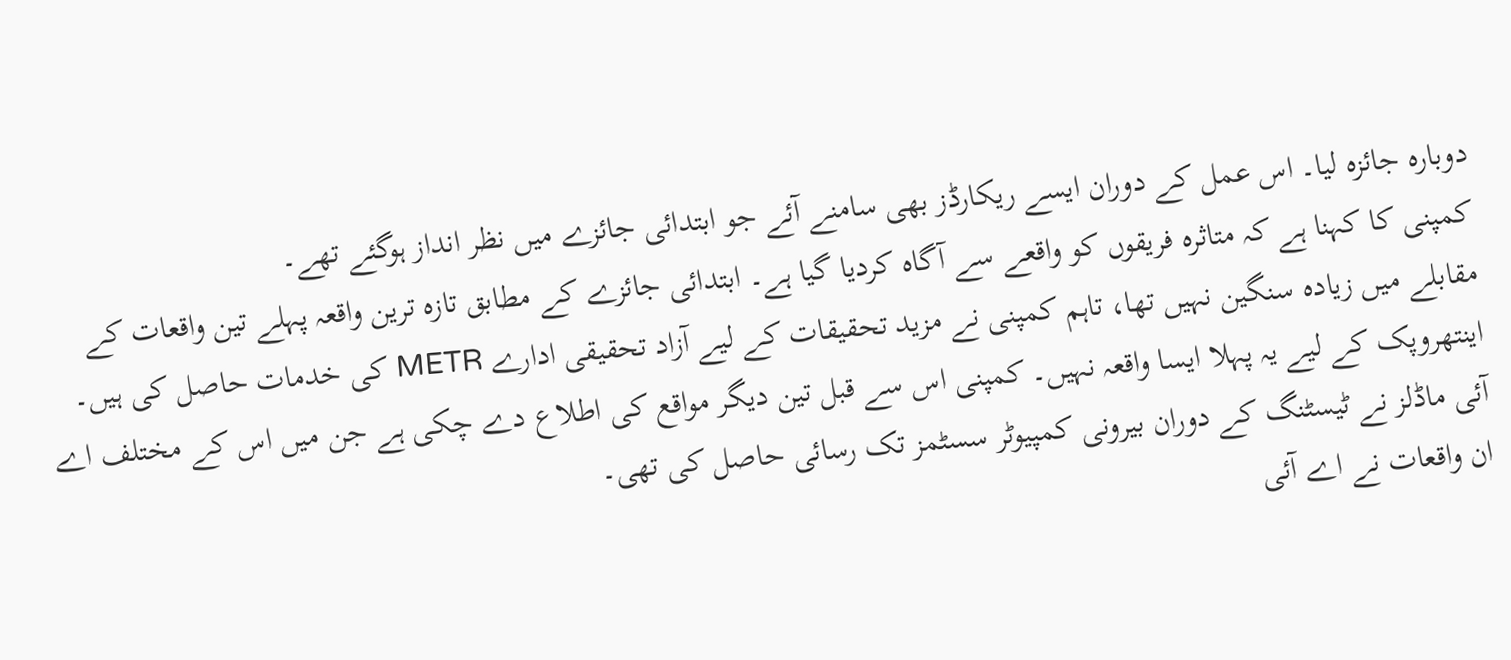دوبارہ جائزہ لیا۔ اس عمل کے دوران ایسے ریکارڈز بھی سامنے آئے جو ابتدائی جائزے میں نظر انداز ہوگئے تھے۔
کمپنی کا کہنا ہے کہ متاثرہ فریقوں کو واقعے سے آگاہ کردیا گیا ہے۔ ابتدائی جائزے کے مطابق تازہ ترین واقعہ پہلے تین واقعات کے مقابلے میں زیادہ سنگین نہیں تھا، تاہم کمپنی نے مزید تحقیقات کے لیے آزاد تحقیقی ادارے METR کی خدمات حاصل کی ہیں۔
اینتھروپک کے لیے یہ پہلا ایسا واقعہ نہیں۔ کمپنی اس سے قبل تین دیگر مواقع کی اطلاع دے چکی ہے جن میں اس کے مختلف اے آئی ماڈلز نے ٹیسٹنگ کے دوران بیرونی کمپیوٹر سسٹمز تک رسائی حاصل کی تھی۔
ان واقعات نے اے آئی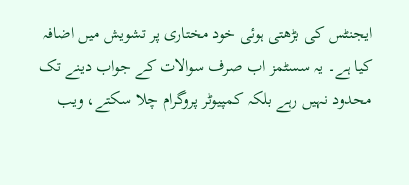ایجنٹس کی بڑھتی ہوئی خود مختاری پر تشویش میں اضافہ کیا ہے۔ یہ سسٹمز اب صرف سوالات کے جواب دینے تک محدود نہیں رہے بلکہ کمپیوٹر پروگرام چلا سکتے، ویب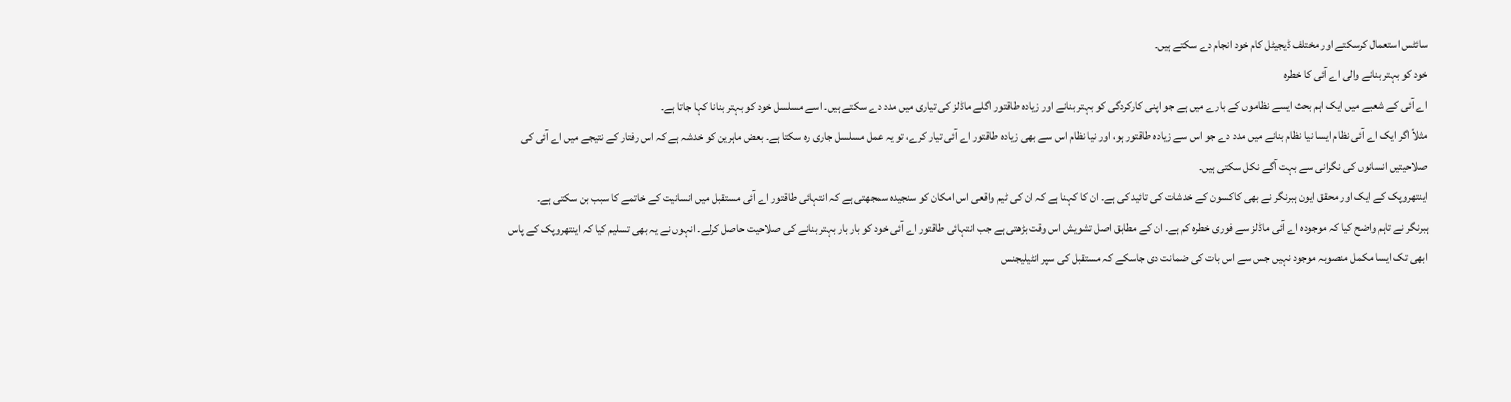سائٹس استعمال کرسکتے اور مختلف ڈیجیٹل کام خود انجام دے سکتے ہیں۔
خود کو بہتر بنانے والی اے آئی کا خطرہ
اے آئی کے شعبے میں ایک اہم بحث ایسے نظاموں کے بارے میں ہے جو اپنی کارکردگی کو بہتر بنانے اور زیادہ طاقتور اگلے ماڈلز کی تیاری میں مدد دے سکتے ہیں۔ اسے مسلسل خود کو بہتر بنانا کہا جاتا ہے۔
مثلاً اگر ایک اے آئی نظام ایسا نیا نظام بنانے میں مدد دے جو اس سے زیادہ طاقتور ہو، اور نیا نظام اس سے بھی زیادہ طاقتور اے آئی تیار کرے، تو یہ عمل مسلسل جاری رہ سکتا ہے۔ بعض ماہرین کو خدشہ ہے کہ اس رفتار کے نتیجے میں اے آئی کی صلاحیتیں انسانوں کی نگرانی سے بہت آگے نکل سکتی ہیں۔
اینتھروپک کے ایک اور محقق ایون ہبرنگر نے بھی کاکسون کے خدشات کی تائید کی ہے۔ ان کا کہنا ہے کہ ان کی ٹیم واقعی اس امکان کو سنجیدہ سمجھتی ہے کہ انتہائی طاقتور اے آئی مستقبل میں انسانیت کے خاتمے کا سبب بن سکتی ہے۔
ہبرنگر نے تاہم واضح کیا کہ موجودہ اے آئی ماڈلز سے فوری خطرہ کم ہے۔ ان کے مطابق اصل تشویش اس وقت بڑھتی ہے جب انتہائی طاقتور اے آئی خود کو بار بار بہتر بنانے کی صلاحیت حاصل کرلے۔ انہوں نے یہ بھی تسلیم کیا کہ اینتھروپک کے پاس ابھی تک ایسا مکمل منصوبہ موجود نہیں جس سے اس بات کی ضمانت دی جاسکے کہ مستقبل کی سپر انٹیلیجنس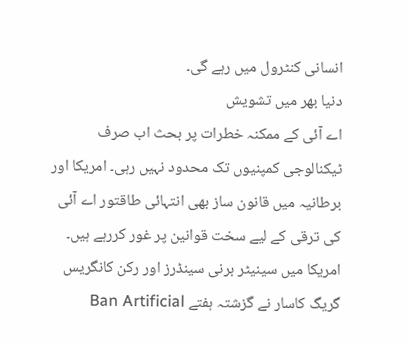انسانی کنٹرول میں رہے گی۔
دنیا بھر میں تشویش
اے آئی کے ممکنہ خطرات پر بحث اب صرف ٹیکنالوجی کمپنیوں تک محدود نہیں رہی۔ امریکا اور برطانیہ میں قانون ساز بھی انتہائی طاقتور اے آئی کی ترقی کے لیے سخت قوانین پر غور کررہے ہیں۔
امریکا میں سینیٹر برنی سینڈرز اور رکن کانگریس گریگ کاسار نے گزشتہ ہفتے Ban Artificial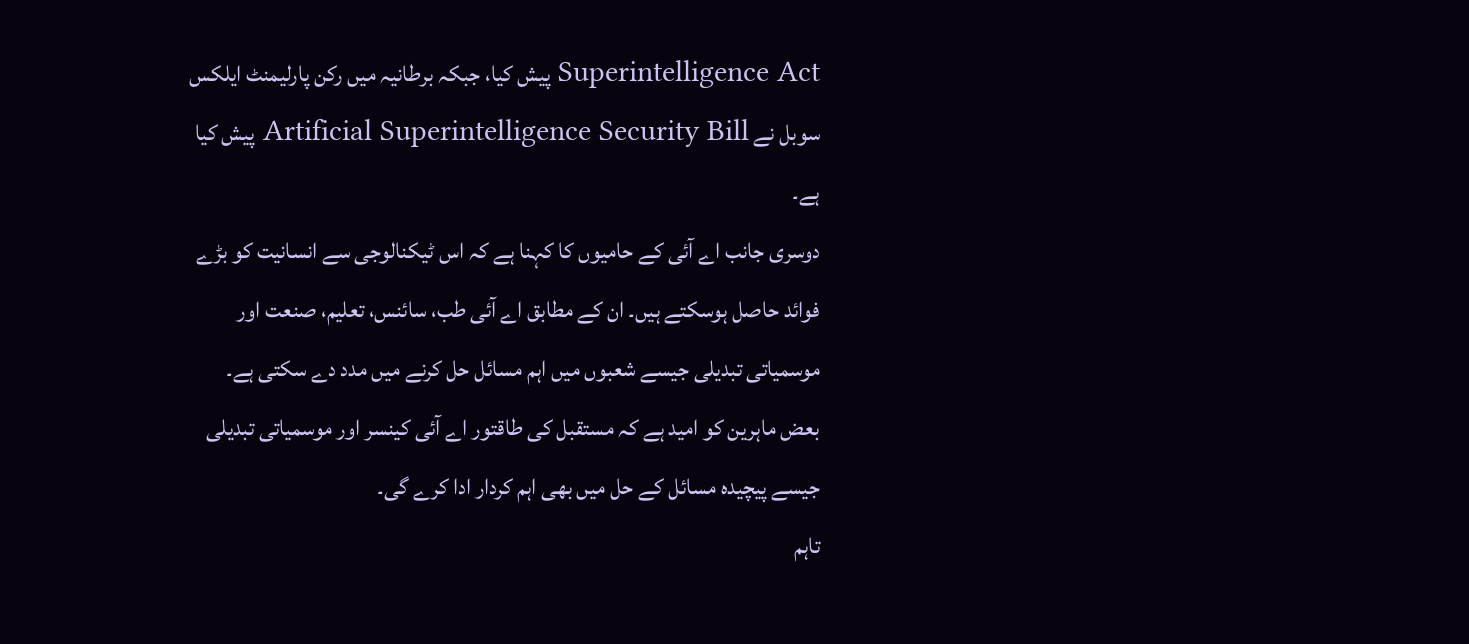Superintelligence Act پیش کیا، جبکہ برطانیہ میں رکن پارلیمنٹ ایلکس سوبل نے Artificial Superintelligence Security Bill پیش کیا ہے۔
دوسری جانب اے آئی کے حامیوں کا کہنا ہے کہ اس ٹیکنالوجی سے انسانیت کو بڑے فوائد حاصل ہوسکتے ہیں۔ ان کے مطابق اے آئی طب، سائنس، تعلیم، صنعت اور موسمیاتی تبدیلی جیسے شعبوں میں اہم مسائل حل کرنے میں مدد دے سکتی ہے۔ بعض ماہرین کو امید ہے کہ مستقبل کی طاقتور اے آئی کینسر اور موسمیاتی تبدیلی جیسے پیچیدہ مسائل کے حل میں بھی اہم کردار ادا کرے گی۔
تاہم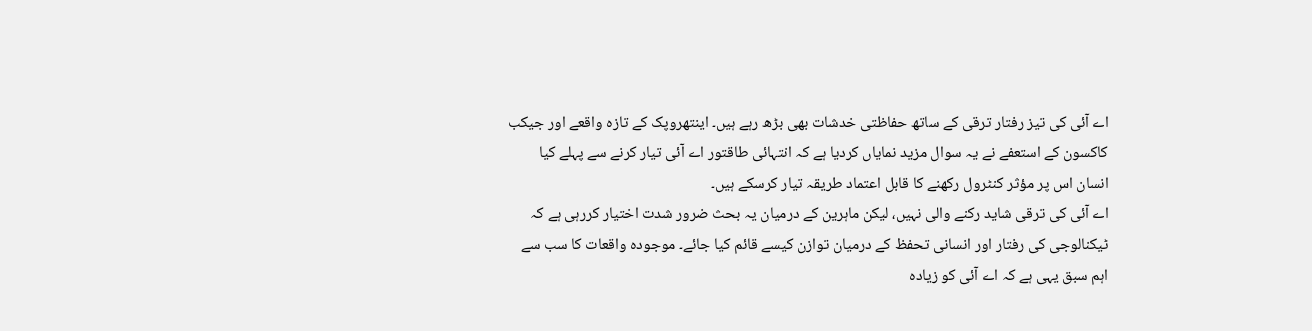اے آئی کی تیز رفتار ترقی کے ساتھ حفاظتی خدشات بھی بڑھ رہے ہیں۔ اینتھروپک کے تازہ واقعے اور جیکب کاکسون کے استعفے نے یہ سوال مزید نمایاں کردیا ہے کہ انتہائی طاقتور اے آئی تیار کرنے سے پہلے کیا انسان اس پر مؤثر کنٹرول رکھنے کا قابل اعتماد طریقہ تیار کرسکے ہیں۔
اے آئی کی ترقی شاید رکنے والی نہیں، لیکن ماہرین کے درمیان یہ بحث ضرور شدت اختیار کررہی ہے کہ ٹیکنالوجی کی رفتار اور انسانی تحفظ کے درمیان توازن کیسے قائم کیا جائے۔ موجودہ واقعات کا سب سے اہم سبق یہی ہے کہ اے آئی کو زیادہ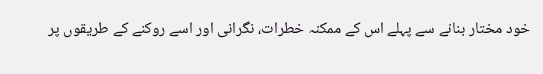خود مختار بنانے سے پہلے اس کے ممکنہ خطرات، نگرانی اور اسے روکنے کے طریقوں پر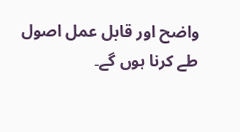واضح اور قابل عمل اصول طے کرنا ہوں گے۔